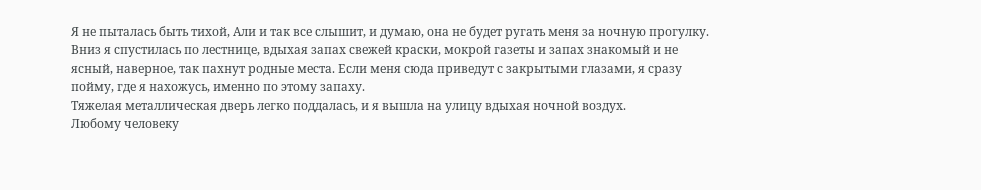Я не пыталась быть тихой, Али и так все слышит, и думаю, она не будет ругать меня за ночную прогулку.
Вниз я спустилась по лестнице, вдыхая запах свежей краски, мокрой газеты и запах знакомый и не ясный, наверное, так пахнут родные места. Если меня сюда приведут с закрытыми глазами, я сразу пойму, где я нахожусь, именно по этому запаху.
Тяжелая металлическая дверь легко поддалась, и я вышла на улицу вдыхая ночной воздух.
Любому человеку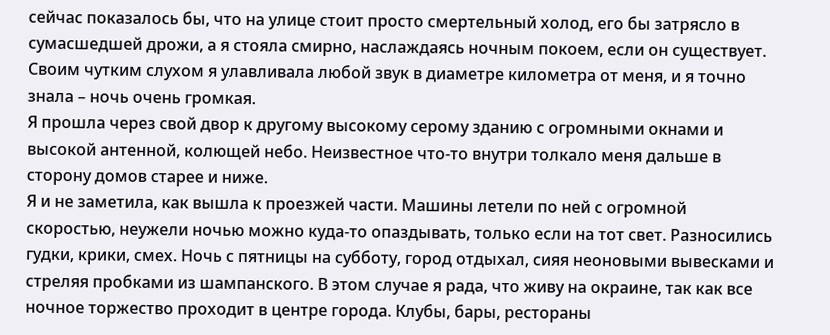сейчас показалось бы, что на улице стоит просто смертельный холод, его бы затрясло в сумасшедшей дрожи, а я стояла смирно, наслаждаясь ночным покоем, если он существует.
Своим чутким слухом я улавливала любой звук в диаметре километра от меня, и я точно знала – ночь очень громкая.
Я прошла через свой двор к другому высокому серому зданию с огромными окнами и высокой антенной, колющей небо. Неизвестное что-то внутри толкало меня дальше в сторону домов старее и ниже.
Я и не заметила, как вышла к проезжей части. Машины летели по ней с огромной скоростью, неужели ночью можно куда-то опаздывать, только если на тот свет. Разносились гудки, крики, смех. Ночь с пятницы на субботу, город отдыхал, сияя неоновыми вывесками и стреляя пробками из шампанского. В этом случае я рада, что живу на окраине, так как все ночное торжество проходит в центре города. Клубы, бары, рестораны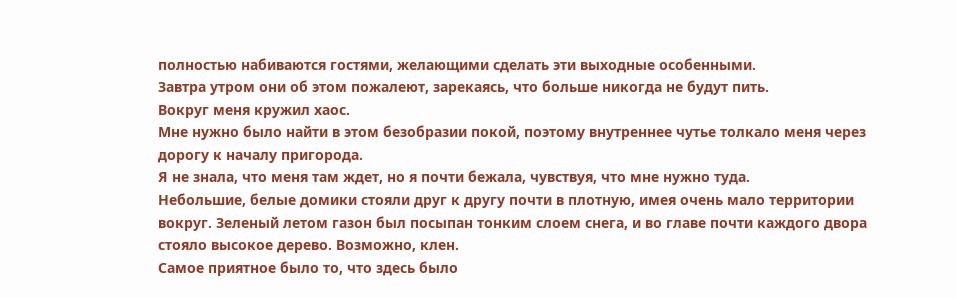полностью набиваются гостями, желающими сделать эти выходные особенными.
Завтра утром они об этом пожалеют, зарекаясь, что больше никогда не будут пить.
Вокруг меня кружил хаос.
Мне нужно было найти в этом безобразии покой, поэтому внутреннее чутье толкало меня через дорогу к началу пригорода.
Я не знала, что меня там ждет, но я почти бежала, чувствуя, что мне нужно туда.
Небольшие, белые домики стояли друг к другу почти в плотную, имея очень мало территории вокруг. Зеленый летом газон был посыпан тонким слоем снега, и во главе почти каждого двора стояло высокое дерево. Возможно, клен.
Самое приятное было то, что здесь было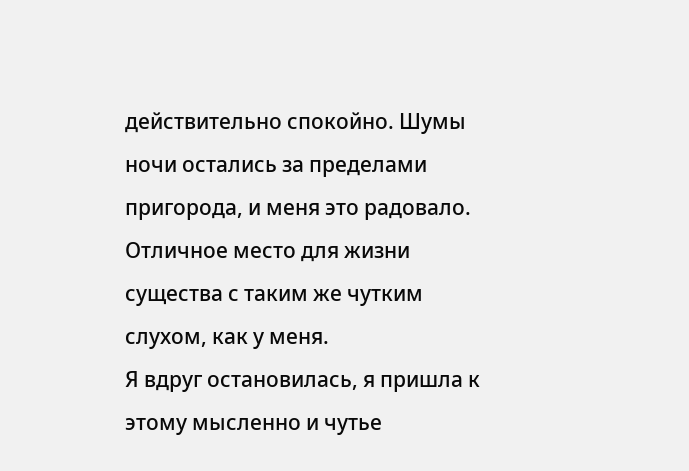действительно спокойно. Шумы ночи остались за пределами пригорода, и меня это радовало. Отличное место для жизни существа с таким же чутким слухом, как у меня.
Я вдруг остановилась, я пришла к этому мысленно и чутье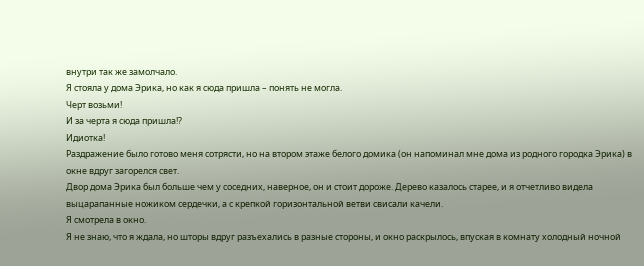внутри так же замолчало.
Я стояла у дома Эрика, но как я сюда пришла – понять не могла.
Черт возьми!
И за черта я сюда пришла!?
Идиотка!
Раздражение было готово меня сотрясти, но на втором этаже белого домика (он напоминал мне дома из родного городка Эрика) в окне вдруг загорелся свет.
Двор дома Эрика был больше чем у соседних, наверное, он и стоит дороже. Дерево казалось старее, и я отчетливо видела выцарапанные ножиком сердечки, а с крепкой горизонтальной ветви свисали качели.
Я смотрела в окно.
Я не знаю, что я ждала, но шторы вдруг разъехались в разные стороны, и окно раскрылось, впуская в комнату холодный ночной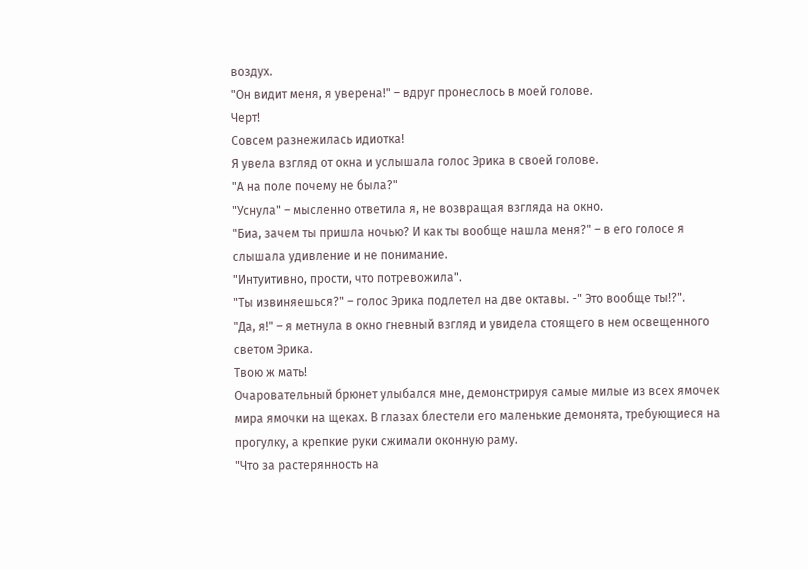воздух.
"Он видит меня, я уверена!" – вдруг пронеслось в моей голове.
Черт!
Совсем разнежилась идиотка!
Я увела взгляд от окна и услышала голос Эрика в своей голове.
"А на поле почему не была?"
"Уснула" – мысленно ответила я, не возвращая взгляда на окно.
"Биа, зачем ты пришла ночью? И как ты вообще нашла меня?" – в его голосе я слышала удивление и не понимание.
"Интуитивно, прости, что потревожила".
"Ты извиняешься?" – голос Эрика подлетел на две октавы. -" Это вообще ты!?".
"Да, я!" – я метнула в окно гневный взгляд и увидела стоящего в нем освещенного светом Эрика.
Твою ж мать!
Очаровательный брюнет улыбался мне, демонстрируя самые милые из всех ямочек мира ямочки на щеках. В глазах блестели его маленькие демонята, требующиеся на прогулку, а крепкие руки сжимали оконную раму.
"Что за растерянность на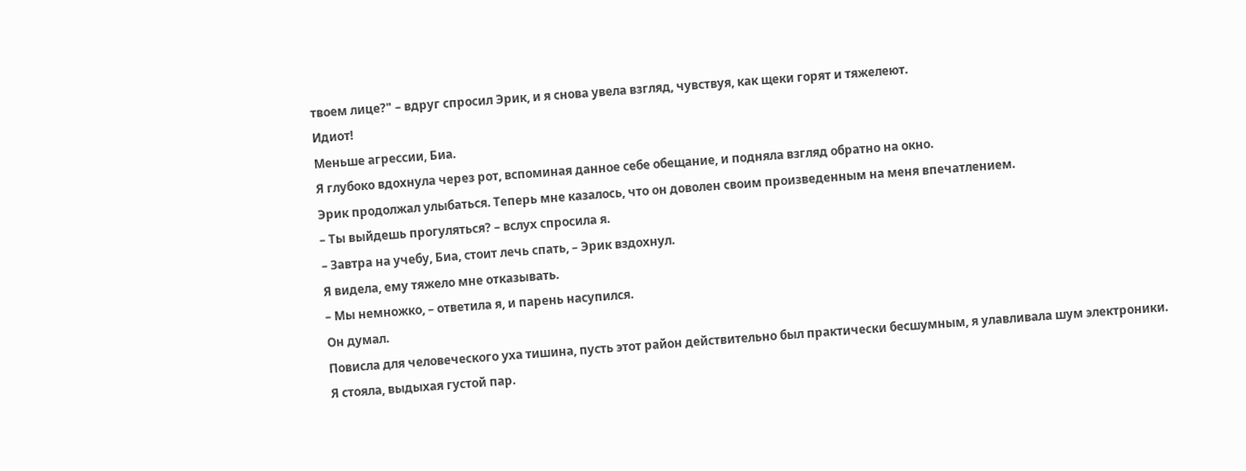твоем лице?" – вдруг спросил Эрик, и я снова увела взгляд, чувствуя, как щеки горят и тяжелеют.
Идиот!
Меньше агрессии, Биа.
Я глубоко вдохнула через рот, вспоминая данное себе обещание, и подняла взгляд обратно на окно.
Эрик продолжал улыбаться. Теперь мне казалось, что он доволен своим произведенным на меня впечатлением.
– Ты выйдешь прогуляться? – вслух спросила я.
– Завтра на учебу, Биа, стоит лечь спать, – Эрик вздохнул.
Я видела, ему тяжело мне отказывать.
– Мы немножко, – ответила я, и парень насупился.
Он думал.
Повисла для человеческого уха тишина, пусть этот район действительно был практически бесшумным, я улавливала шум электроники.
Я стояла, выдыхая густой пар.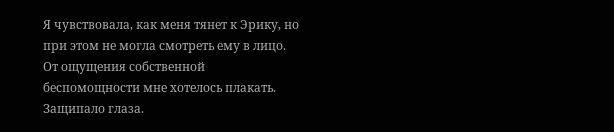Я чувствовала, как меня тянет к Эрику, но при этом не могла смотреть ему в лицо.
От ощущения собственной беспомощности мне хотелось плакать.
Защипало глаза.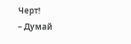Черт!
– Думай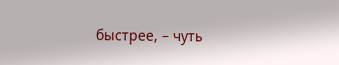быстрее, – чуть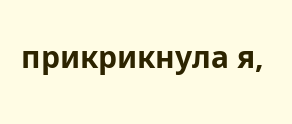прикрикнула я,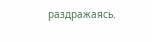раздражаясь.